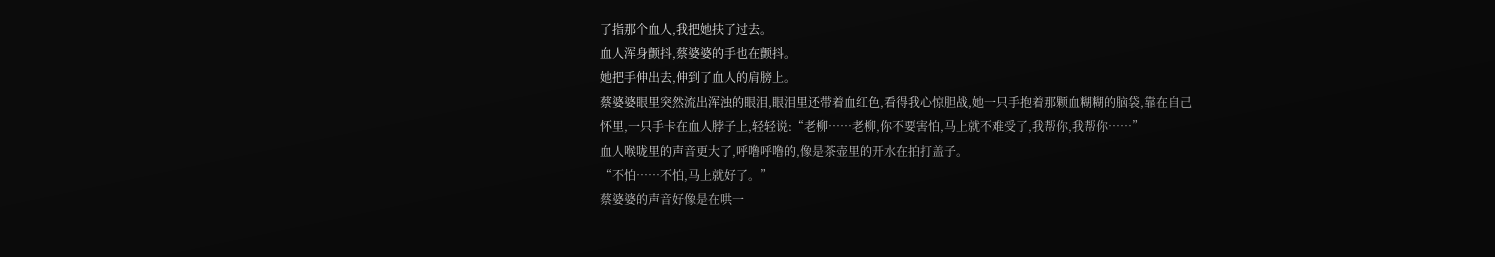了指那个血人,我把她扶了过去。
血人浑身颤抖,蔡婆婆的手也在颤抖。
她把手伸出去,伸到了血人的肩膀上。
蔡婆婆眼里突然流出浑浊的眼泪,眼泪里还带着血红色,看得我心惊胆战,她一只手抱着那颗血糊糊的脑袋,靠在自己怀里,一只手卡在血人脖子上,轻轻说:“老柳……老柳,你不要害怕,马上就不难受了,我帮你,我帮你……”
血人喉咙里的声音更大了,呼噜呼噜的,像是茶壶里的开水在拍打盖子。
“不怕……不怕,马上就好了。”
蔡婆婆的声音好像是在哄一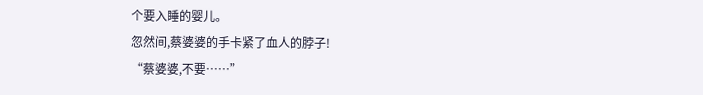个要入睡的婴儿。
忽然间,蔡婆婆的手卡紧了血人的脖子!
“蔡婆婆,不要……”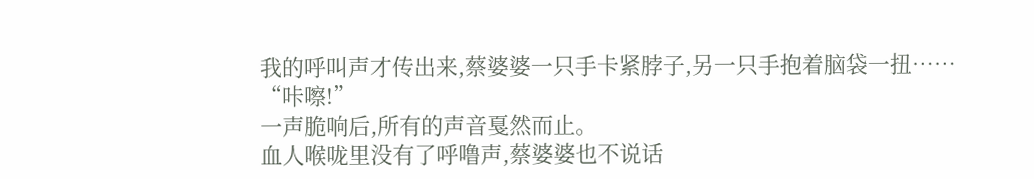我的呼叫声才传出来,蔡婆婆一只手卡紧脖子,另一只手抱着脑袋一扭……
“咔嚓!”
一声脆响后,所有的声音戛然而止。
血人喉咙里没有了呼噜声,蔡婆婆也不说话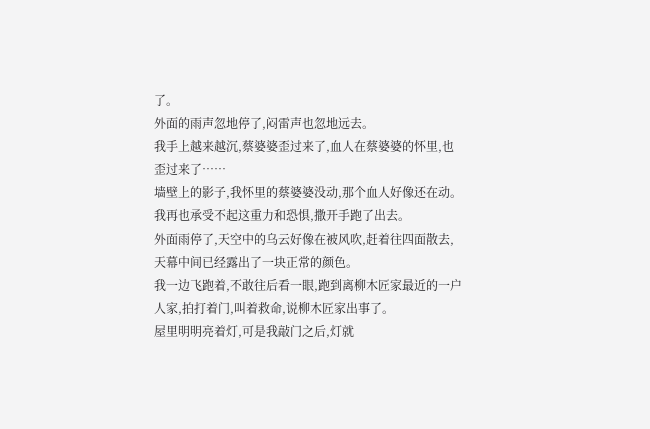了。
外面的雨声忽地停了,闷雷声也忽地远去。
我手上越来越沉,蔡婆婆歪过来了,血人在蔡婆婆的怀里,也歪过来了……
墙壁上的影子,我怀里的蔡婆婆没动,那个血人好像还在动。
我再也承受不起这重力和恐惧,撒开手跑了出去。
外面雨停了,天空中的乌云好像在被风吹,赶着往四面散去,天幕中间已经露出了一块正常的颜色。
我一边飞跑着,不敢往后看一眼,跑到离柳木匠家最近的一户人家,拍打着门,叫着救命,说柳木匠家出事了。
屋里明明亮着灯,可是我敲门之后,灯就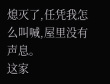熄灭了,任凭我怎么叫喊,屋里没有声息。
这家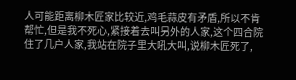人可能距离柳木匠家比较近,鸡毛蒜皮有矛盾,所以不肯帮忙,但是我不死心,紧接着去叫另外的人家,这个四合院住了几户人家,我站在院子里大吼大叫,说柳木匠死了,